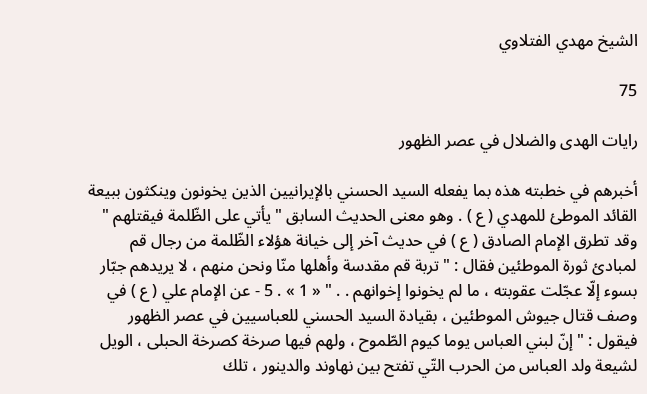الشيخ مهدي الفتلاوي

75

رايات الهدى والضلال في عصر الظهور

أخبرهم في خطبته هذه بما يفعله السيد الحسني بالإيرانيين الذين يخونون وينكثون ببيعة القائد الموطئ للمهدي ( ع ) . وهو معنى الحديث السابق " يأتي على الظّلمة فيقتلهم " وقد تطرق الإمام الصادق ( ع ) في حديث آخر إلى خيانة هؤلاء الظّلمة من رجال قم لمبادئ ثورة الموطئين فقال : " تربة قم مقدسة وأهلها منّا ونحن منهم ، لا يريدهم جبّار بسوء إلّا عجّلت عقوبته ، ما لم يخونوا إخوانهم . . " « 1 » . 5 - عن الإمام علي ( ع ) في وصف قتال جيوش الموطئين ، بقيادة السيد الحسني للعباسيين في عصر الظهور فيقول : " إنّ لبني العباس يوما كيوم الطّموح ، ولهم فيها صرخة كصرخة الحبلى ، الويل لشيعة ولد العباس من الحرب التّي تفتح بين نهاوند والدينور ، تلك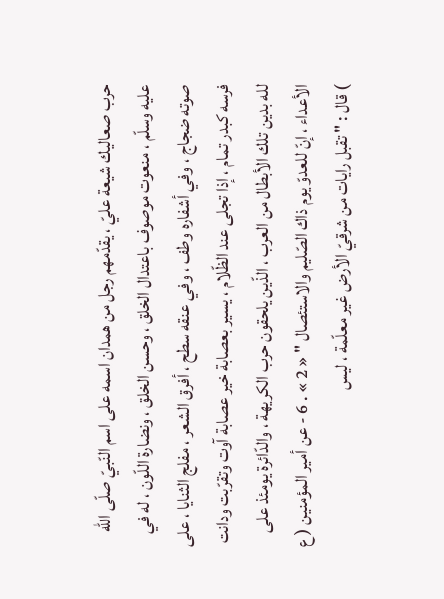حرب صعاليك شيعة عليّ ، يقدّمهم رجل من همدان اسمه على اسم النّبيّ صلّى اللّه عليه وسلّم ، منعوت موصوف باعتدال الخلق ، وحسن الخلق ، ونضارة اللّون ، له في صوته ضجاج ، وفي أشفاره وطف ، وفي عنقه سطح ، أفرق الشعر ، مفلج الثنايا ، على فرسه كبدر تمام ، إذا تجلى عند الظّلام ، يسير بعصابة خير عصابة آوت وتقرّبت ودانت لله بدين تلك الأبطال من العرب ، الذّين يلحقون حرب الكريهة ، والدّائرة يومئذ على الأعداء ، إنّ للعدوّ يوم ذاك الصّليم والاستئصال " « 2 » . 6 - عن أمير المؤمنين ( ع ) قال : " تقبل رايات من شرقيّ الأرض غير معلّمة ، ليس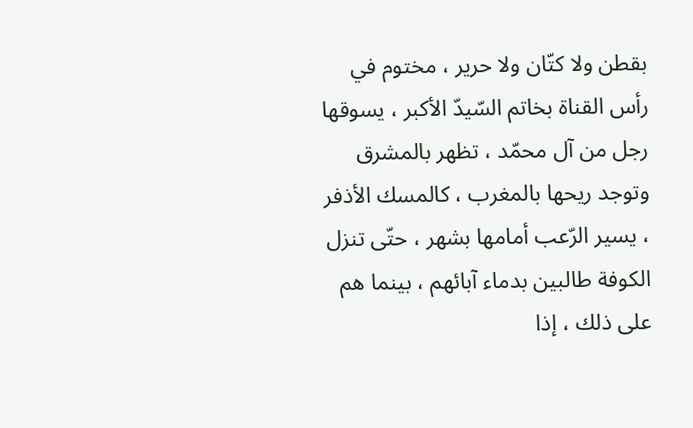بقطن ولا كتّان ولا حرير ، مختوم في رأس القناة بخاتم السّيدّ الأكبر ، يسوقها رجل من آل محمّد ، تظهر بالمشرق وتوجد ريحها بالمغرب ، كالمسك الأذفر ، يسير الرّعب أمامها بشهر ، حتّى تنزل الكوفة طالبين بدماء آبائهم ، بينما هم على ذلك ، إذا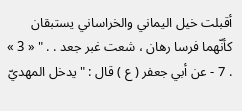أقبلت خيل اليماني والخراساني يستبقان كأنّهما فرسا رهان ، شعت غبر جعد . . " « 3 » . 7 - عن أبي جعفر ( ع ) قال : " يدخل المهديّ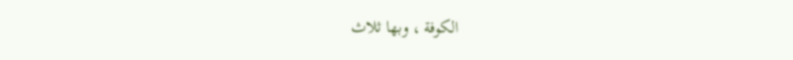الكوفة ، وبها ثلاث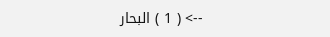--> ( 1 ) البحار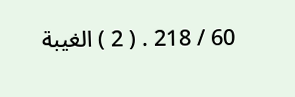60 / 218 . ( 2 ) الغيبة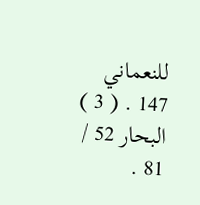للنعماني 147 . ( 3 ) البحار 52 / 81 .